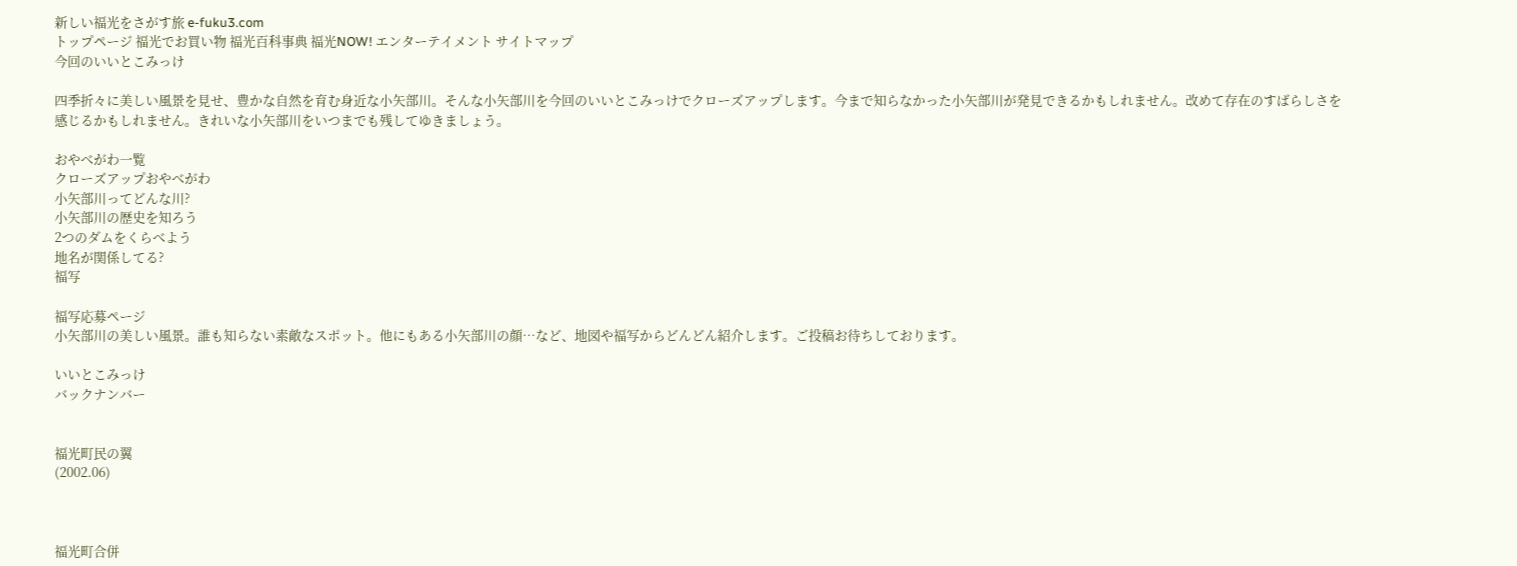新しい福光をさがす旅 e-fuku3.com
トップページ 福光でお買い物 福光百科事典 福光NOW! エンターテイメント サイトマップ
今回のいいとこみっけ

四季折々に美しい風景を見せ、豊かな自然を育む身近な小矢部川。そんな小矢部川を今回のいいとこみっけでクローズアップします。今まで知らなかった小矢部川が発見できるかもしれません。改めて存在のすばらしさを感じるかもしれません。きれいな小矢部川をいつまでも残してゆきましょう。

おやべがわ一覧
クローズアップおやべがわ
小矢部川ってどんな川?
小矢部川の歴史を知ろう
2つのダムをくらべよう
地名が関係してる?
福写

福写応募ページ
小矢部川の美しい風景。誰も知らない素敵なスポット。他にもある小矢部川の顔…など、地図や福写からどんどん紹介します。ご投稿お待ちしております。

いいとこみっけ
バックナンバー


福光町民の翼
(2002.06)



福光町合併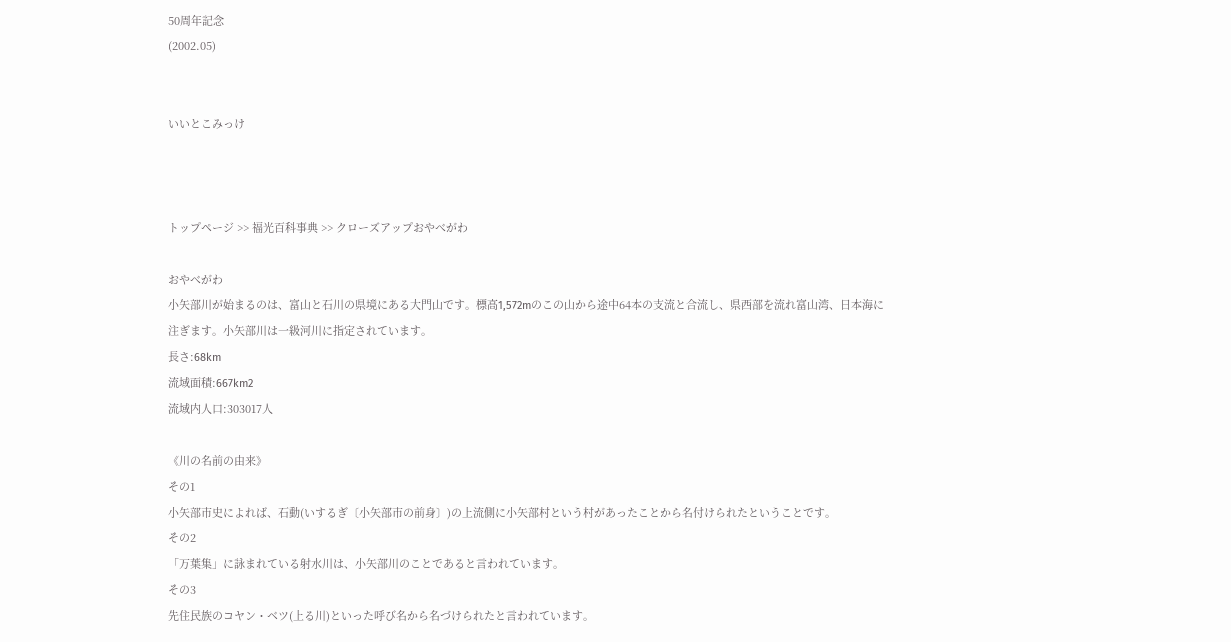50周年記念
(2002.05)


いいとこみっけ



トップページ >> 福光百科事典 >> クローズアップおやべがわ

おやべがわ
小矢部川が始まるのは、富山と石川の県境にある大門山です。標高1,572mのこの山から途中64本の支流と合流し、県西部を流れ富山湾、日本海に注ぎます。小矢部川は一級河川に指定されています。
長さ:68km
流域面積:667km2
流域内人口:303017人

《川の名前の由来》
その1
小矢部市史によれば、石動(いするぎ〔小矢部市の前身〕)の上流側に小矢部村という村があったことから名付けられたということです。
その2
「万葉集」に詠まれている射水川は、小矢部川のことであると言われています。
その3
先住民族のコヤン・ベツ(上る川)といった呼び名から名づけられたと言われています。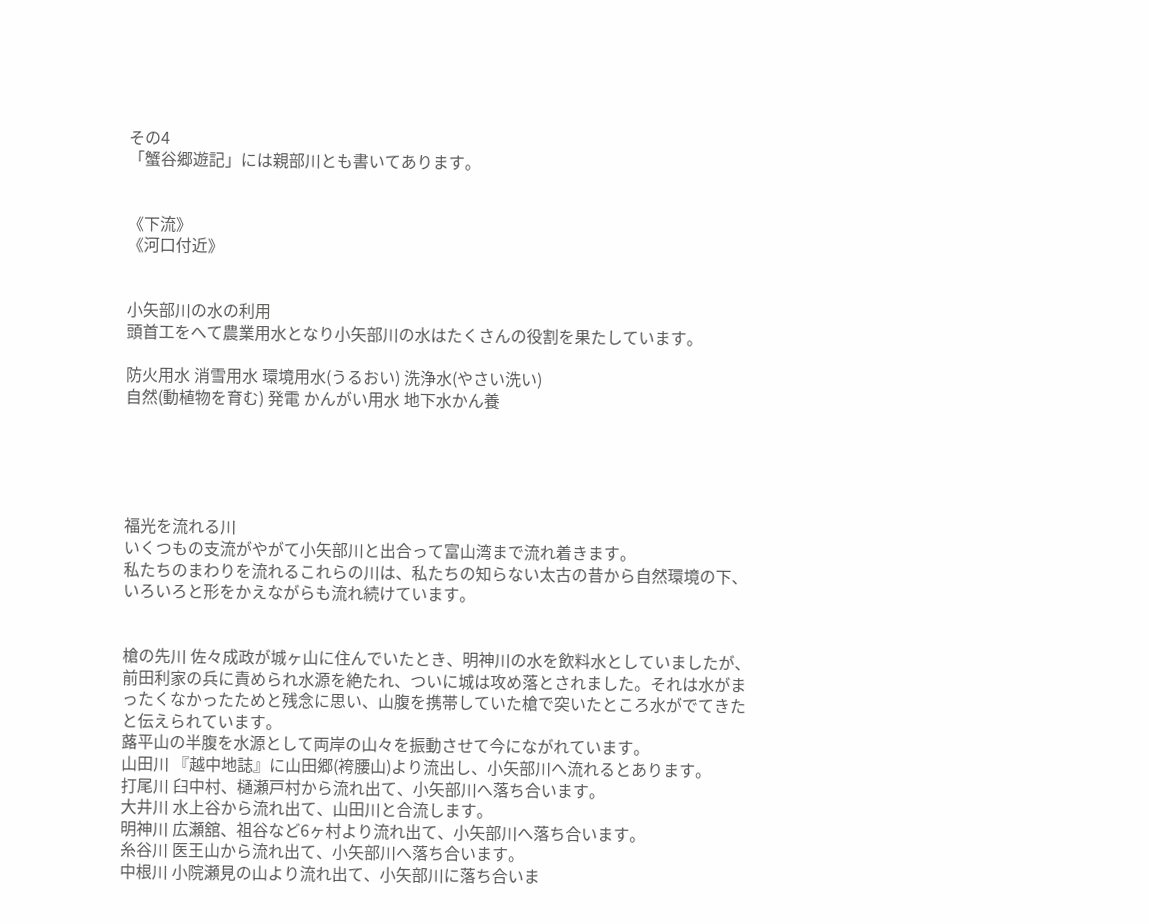その4
「蟹谷郷遊記」には親部川とも書いてあります。


《下流》
《河口付近》


小矢部川の水の利用
頭首工をへて農業用水となり小矢部川の水はたくさんの役割を果たしています。

防火用水 消雪用水 環境用水(うるおい) 洗浄水(やさい洗い)
自然(動植物を育む) 発電 かんがい用水 地下水かん養





福光を流れる川
いくつもの支流がやがて小矢部川と出合って富山湾まで流れ着きます。
私たちのまわりを流れるこれらの川は、私たちの知らない太古の昔から自然環境の下、いろいろと形をかえながらも流れ続けています。


槍の先川 佐々成政が城ヶ山に住んでいたとき、明神川の水を飲料水としていましたが、前田利家の兵に責められ水源を絶たれ、ついに城は攻め落とされました。それは水がまったくなかったためと残念に思い、山腹を携帯していた槍で突いたところ水がでてきたと伝えられています。
蕗平山の半腹を水源として両岸の山々を振動させて今にながれています。
山田川 『越中地誌』に山田郷(袴腰山)より流出し、小矢部川へ流れるとあります。
打尾川 臼中村、樋瀬戸村から流れ出て、小矢部川へ落ち合います。
大井川 水上谷から流れ出て、山田川と合流します。
明神川 広瀬舘、祖谷など6ヶ村より流れ出て、小矢部川へ落ち合います。
糸谷川 医王山から流れ出て、小矢部川へ落ち合います。
中根川 小院瀬見の山より流れ出て、小矢部川に落ち合いま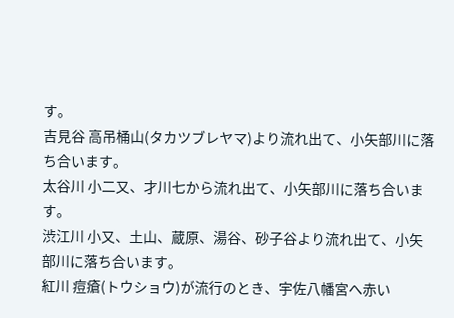す。
吉見谷 高吊桶山(タカツブレヤマ)より流れ出て、小矢部川に落ち合います。
太谷川 小二又、才川七から流れ出て、小矢部川に落ち合います。
渋江川 小又、土山、蔵原、湯谷、砂子谷より流れ出て、小矢部川に落ち合います。
紅川 痘瘡(トウショウ)が流行のとき、宇佐八幡宮へ赤い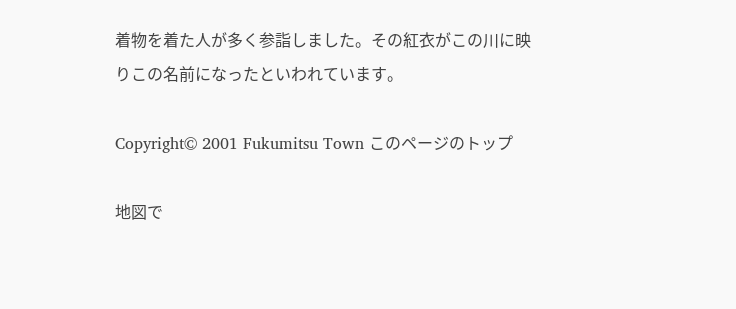着物を着た人が多く参詣しました。その紅衣がこの川に映りこの名前になったといわれています。

Copyright© 2001 Fukumitsu Town このページのトップ

地図で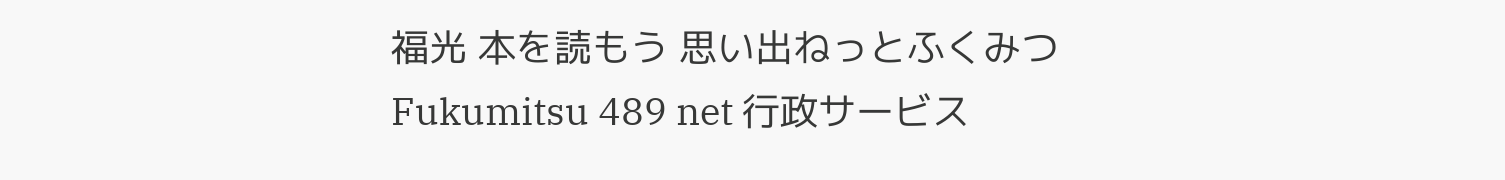福光 本を読もう 思い出ねっとふくみつ Fukumitsu 489 net 行政サービス